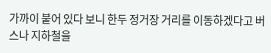가까이 붙어 있다 보니 한두 정거장 거리를 이동하겠다고 버스나 지하철을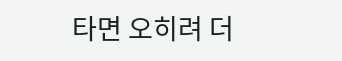타면 오히려 더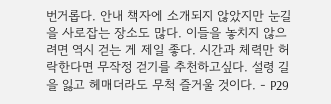번거롭다. 안내 책자에 소개되지 않았지만 눈길을 사로잡는 장소도 많다. 이들을 놓치지 않으려면 역시 걷는 게 제일 좋다. 시간과 체력만 허락한다면 무작정 걷기를 추천하고싶다. 설령 길을 잃고 헤매더라도 무척 즐거울 것이다. - P29